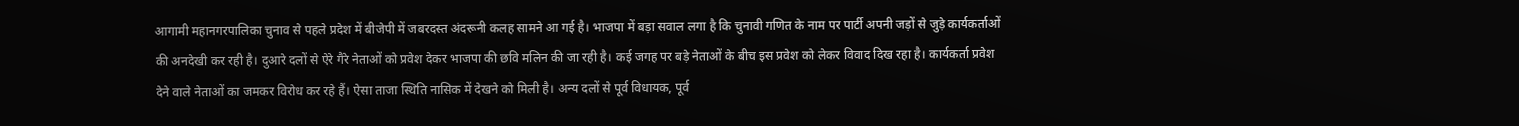आगामी महानगरपालिका चुनाव से पहले प्रदेश में बीजेपी में जबरदस्त अंदरूनी कलह सामने आ गई है। भाजपा में बड़ा सवाल लगा है कि चुनावी गणित के नाम पर पार्टी अपनी जड़ों से जुड़े कार्यकर्ताओं की अनदेखी कर रही है। दुआरे दलों से ऐरे गैरे नेताओं को प्रवेश देकर भाजपा की छवि मलिन की जा रही है। कई जगह पर बड़े नेताओं के बीच इस प्रवेश को लेकर विवाद दिख रहा है। कार्यकर्ता प्रवेश देने वाले नेताओं का जमकर विरोध कर रहे हैं। ऐसा ताजा स्थिति नासिक में देखने को मिली है। अन्य दलों से पूर्व विधायक, पूर्व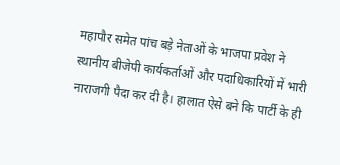महापौर समेत पांच बड़े नेताओं के भाजपा प्रवेश ने स्थानीय बीजेपी कार्यकर्ताओं और पदाधिकारियों में भारी नाराजगी पैदा कर दी है। हालात ऐसे बने कि पार्टी के ही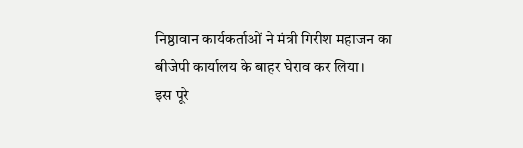निष्ठावान कार्यकर्ताओं ने मंत्री गिरीश महाजन का बीजेपी कार्यालय के बाहर घेराव कर लिया।
इस पूरे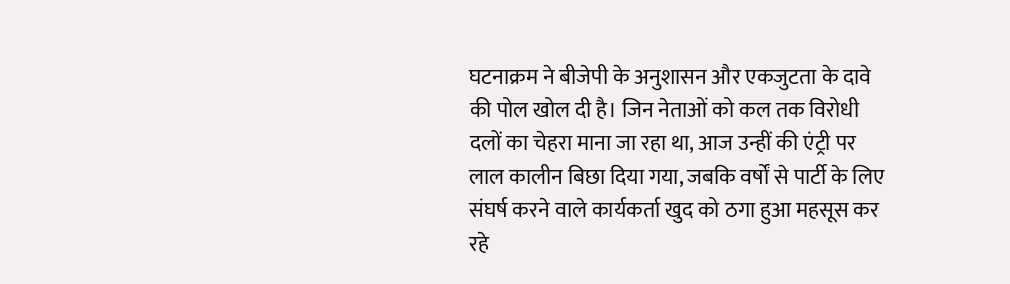घटनाक्रम ने बीजेपी के अनुशासन और एकजुटता के दावे की पोल खोल दी है। जिन नेताओं को कल तक विरोधी दलों का चेहरा माना जा रहा था, आज उन्हीं की एंट्री पर लाल कालीन बिछा दिया गया, जबकि वर्षों से पार्टी के लिए संघर्ष करने वाले कार्यकर्ता खुद को ठगा हुआ महसूस कर रहे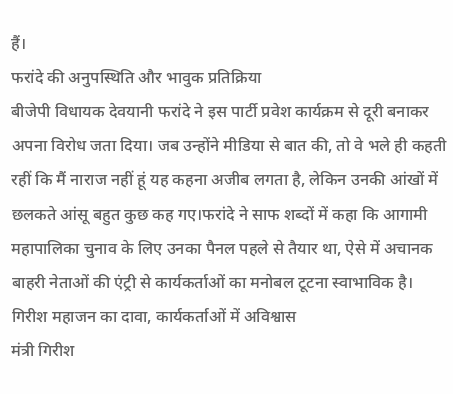हैं।
फरांदे की अनुपस्थिति और भावुक प्रतिक्रिया
बीजेपी विधायक देवयानी फरांदे ने इस पार्टी प्रवेश कार्यक्रम से दूरी बनाकर अपना विरोध जता दिया। जब उन्होंने मीडिया से बात की, तो वे भले ही कहती रहीं कि मैं नाराज नहीं हूं यह कहना अजीब लगता है, लेकिन उनकी आंखों में छलकते आंसू बहुत कुछ कह गए।फरांदे ने साफ शब्दों में कहा कि आगामी महापालिका चुनाव के लिए उनका पैनल पहले से तैयार था, ऐसे में अचानक बाहरी नेताओं की एंट्री से कार्यकर्ताओं का मनोबल टूटना स्वाभाविक है।
गिरीश महाजन का दावा, कार्यकर्ताओं में अविश्वास
मंत्री गिरीश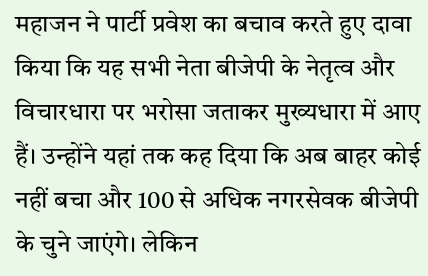महाजन ने पार्टी प्रवेश का बचाव करते हुए दावा किया कि यह सभी नेता बीजेपी के नेतृत्व और विचारधारा पर भरोसा जताकर मुख्यधारा में आए हैं। उन्होंने यहां तक कह दिया कि अब बाहर कोई नहीं बचा और 100 से अधिक नगरसेवक बीजेपी के चुने जाएंगे। लेकिन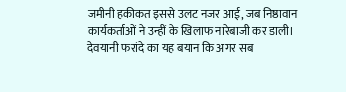जमीनी हकीकत इससे उलट नजर आई, जब निष्ठावान कार्यकर्ताओं ने उन्हीं के खिलाफ नारेबाजी कर डाली। देवयानी फरांदे का यह बयान कि अगर सब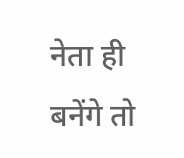नेता ही बनेंगे तो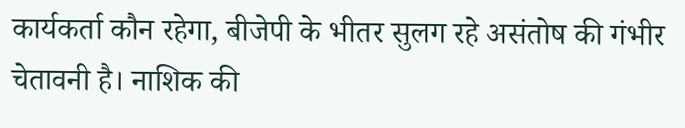कार्यकर्ता कौन रहेगा, बीजेपी के भीतर सुलग रहे असंतोष की गंभीर चेतावनी है। नाशिक की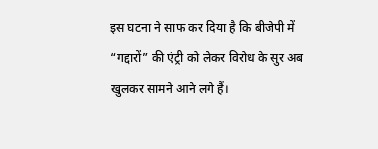इस घटना ने साफ कर दिया है कि बीजेपी में “गद्दारों” की एंट्री को लेकर विरोध के सुर अब खुलकर सामने आने लगे हैं।